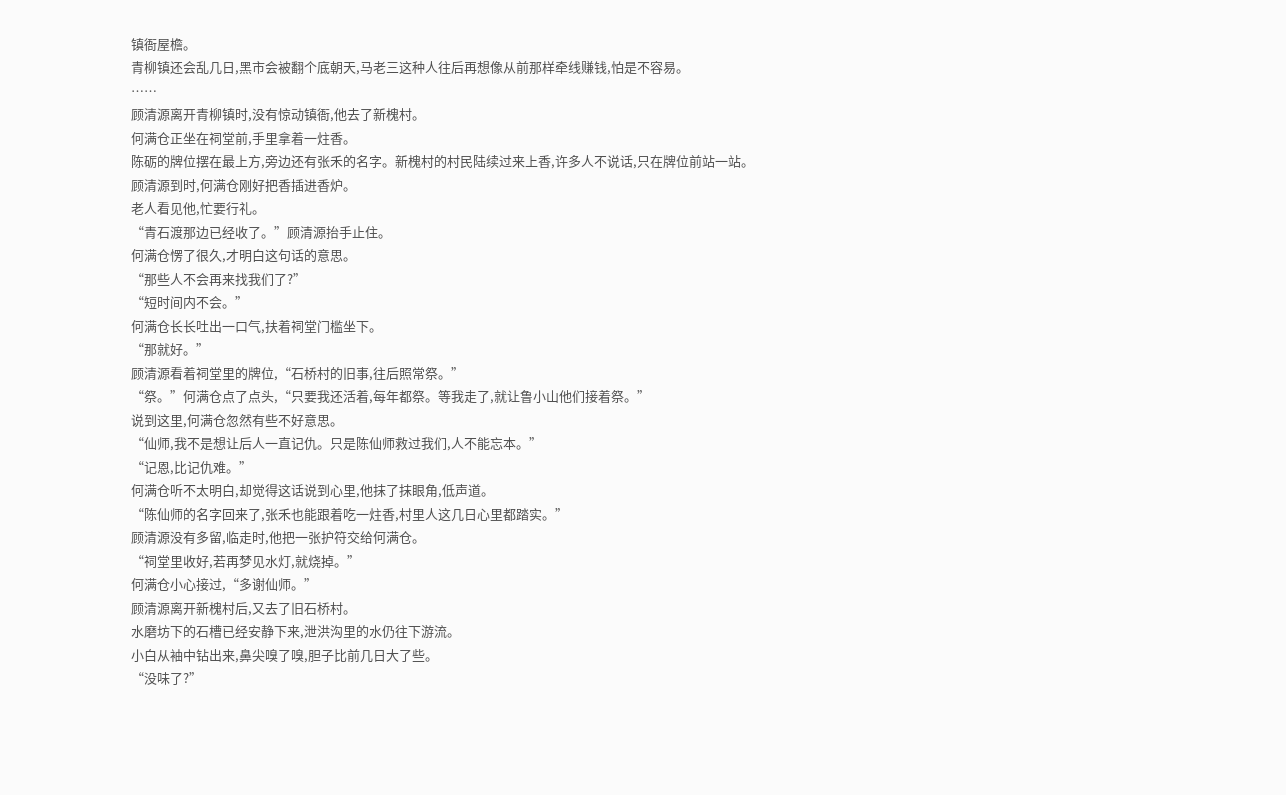镇衙屋檐。
青柳镇还会乱几日,黑市会被翻个底朝天,马老三这种人往后再想像从前那样牵线赚钱,怕是不容易。
……
顾清源离开青柳镇时,没有惊动镇衙,他去了新槐村。
何满仓正坐在祠堂前,手里拿着一炷香。
陈砺的牌位摆在最上方,旁边还有张禾的名字。新槐村的村民陆续过来上香,许多人不说话,只在牌位前站一站。
顾清源到时,何满仓刚好把香插进香炉。
老人看见他,忙要行礼。
“青石渡那边已经收了。”顾清源抬手止住。
何满仓愣了很久,才明白这句话的意思。
“那些人不会再来找我们了?”
“短时间内不会。”
何满仓长长吐出一口气,扶着祠堂门槛坐下。
“那就好。”
顾清源看着祠堂里的牌位,“石桥村的旧事,往后照常祭。”
“祭。”何满仓点了点头,“只要我还活着,每年都祭。等我走了,就让鲁小山他们接着祭。”
说到这里,何满仓忽然有些不好意思。
“仙师,我不是想让后人一直记仇。只是陈仙师救过我们,人不能忘本。”
“记恩,比记仇难。”
何满仓听不太明白,却觉得这话说到心里,他抹了抹眼角,低声道。
“陈仙师的名字回来了,张禾也能跟着吃一炷香,村里人这几日心里都踏实。”
顾清源没有多留,临走时,他把一张护符交给何满仓。
“祠堂里收好,若再梦见水灯,就烧掉。”
何满仓小心接过,“多谢仙师。”
顾清源离开新槐村后,又去了旧石桥村。
水磨坊下的石槽已经安静下来,泄洪沟里的水仍往下游流。
小白从袖中钻出来,鼻尖嗅了嗅,胆子比前几日大了些。
“没味了?”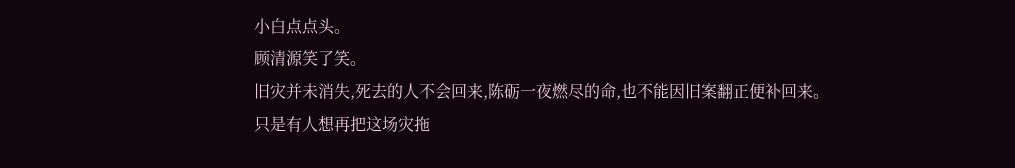小白点点头。
顾清源笑了笑。
旧灾并未消失,死去的人不会回来,陈砺一夜燃尽的命,也不能因旧案翻正便补回来。
只是有人想再把这场灾拖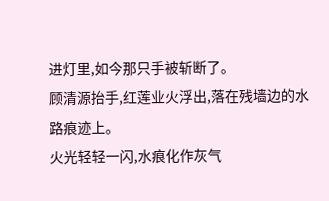进灯里,如今那只手被斩断了。
顾清源抬手,红莲业火浮出,落在残墙边的水路痕迹上。
火光轻轻一闪,水痕化作灰气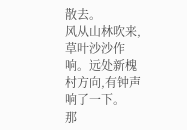散去。
风从山林吹来,草叶沙沙作响。远处新槐村方向,有钟声响了一下。
那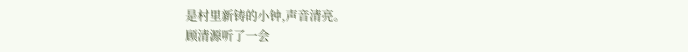是村里新铸的小钟,声音清亮。
顾清源听了一会